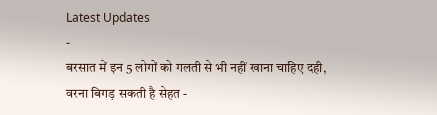Latest Updates
-
बरसात में इन 5 लोगों को गलती से भी नहीं खाना चाहिए दही, वरना बिगड़ सकती है सेहत -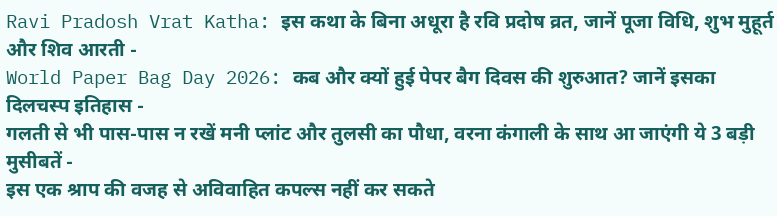Ravi Pradosh Vrat Katha: इस कथा के बिना अधूरा है रवि प्रदोष व्रत, जानें पूजा विधि, शुभ मुहूर्त और शिव आरती -
World Paper Bag Day 2026: कब और क्यों हुई पेपर बैग दिवस की शुरुआत? जानें इसका दिलचस्प इतिहास -
गलती से भी पास-पास न रखें मनी प्लांट और तुलसी का पौधा, वरना कंगाली के साथ आ जाएंगी ये 3 बड़ी मुसीबतें -
इस एक श्राप की वजह से अविवाहित कपल्स नहीं कर सकते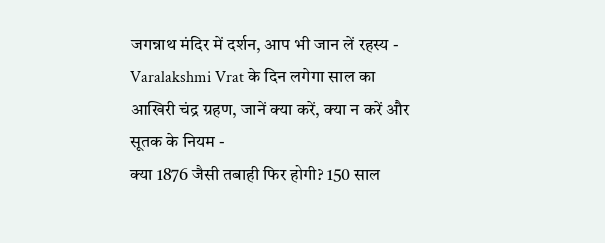जगन्नाथ मंदिर में दर्शन, आप भी जान लें रहस्य -
Varalakshmi Vrat के दिन लगेगा साल का आखिरी चंद्र ग्रहण, जानें क्या करें, क्या न करें और सूतक के नियम -
क्या 1876 जैसी तबाही फिर होगी? 150 साल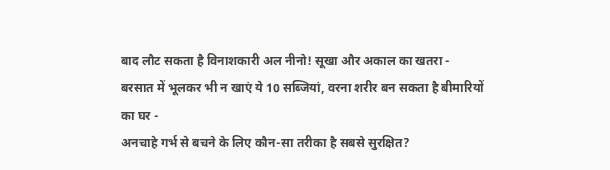बाद लौट सकता है विनाशकारी अल नीनो! सूखा और अकाल का खतरा -
बरसात में भूलकर भी न खाएं ये 10 सब्जियां, वरना शरीर बन सकता है बीमारियों का घर -
अनचाहे गर्भ से बचने के लिए कौन-सा तरीका है सबसे सुरक्षित?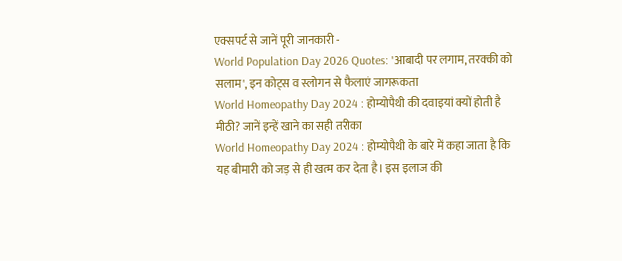एक्सपर्ट से जानें पूरी जानकारी -
World Population Day 2026 Quotes: 'आबादी पर लगाम, तरक्की को सलाम', इन कोट्स व स्लोगन से फैलाएं जागरूकता
World Homeopathy Day 2024 : होम्योपैथी की दवाइयां क्यों होती है मीठी? जानें इन्हें खाने का सही तरीका
World Homeopathy Day 2024 : होम्योपैथी के बारे में कहा जाता है कि यह बीमारी को जड़ से ही खत्म कर देता है। इस इलाज की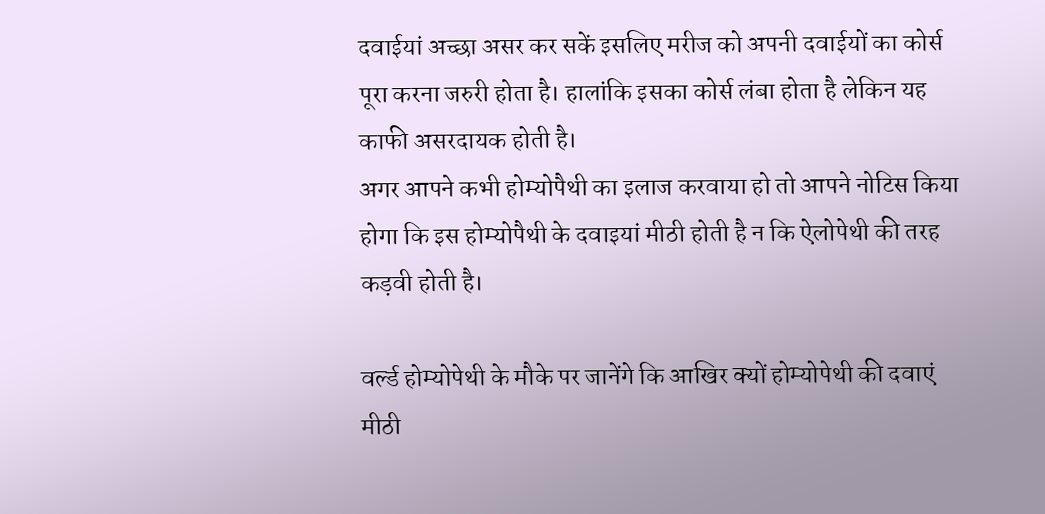दवाईयां अच्छा असर कर सकें इसलिए मरीज को अपनी दवाईयों का कोर्स पूरा करना जरुरी होता है। हालांकि इसका कोर्स लंबा होता है लेकिन यह काफी असरदायक होती है।
अगर आपने कभी होम्योपैथी का इलाज करवाया हो तो आपने नोटिस किया होगा कि इस होम्योपैथी के दवाइयां मीठी होती है न कि ऐलोपेथी की तरह कड़वी होती है।

वर्ल्ड होम्योपेथी के मौके पर जानेंगे कि आखिर क्यों होम्योपेथी की दवाएं मीठी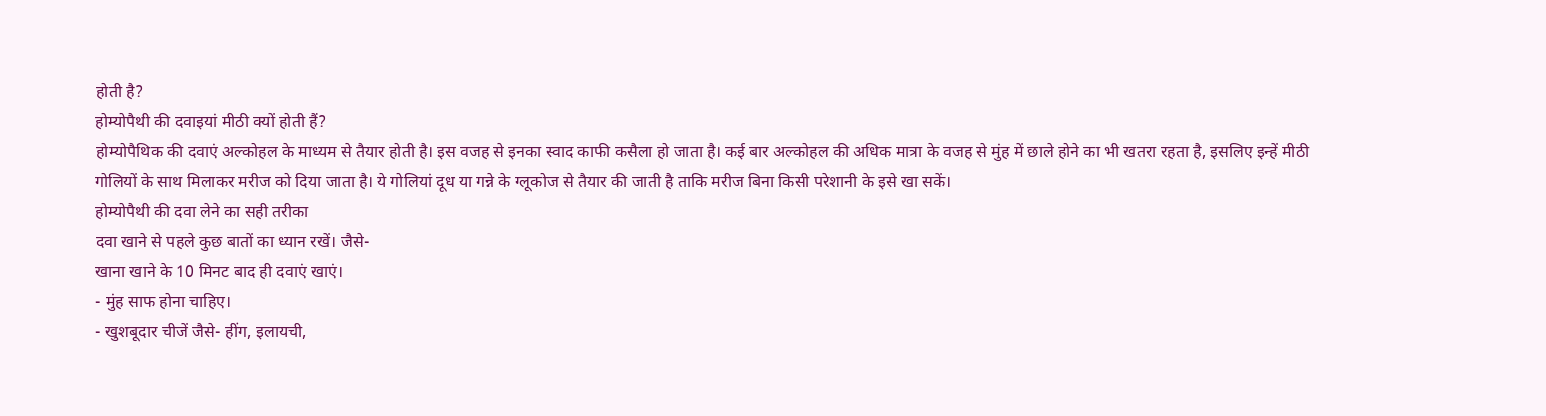होती है?
होम्योपैथी की दवाइयां मीठी क्यों होती हैं?
होम्योपैथिक की दवाएं अल्कोहल के माध्यम से तैयार होती है। इस वजह से इनका स्वाद काफी कसैला हो जाता है। कई बार अल्कोहल की अधिक मात्रा के वजह से मुंह में छाले होने का भी खतरा रहता है, इसलिए इन्हें मीठी गोलियों के साथ मिलाकर मरीज को दिया जाता है। ये गोलियां दूध या गन्ने के ग्लूकोज से तैयार की जाती है ताकि मरीज बिना किसी परेशानी के इसे खा सकें।
होम्योपैथी की दवा लेने का सही तरीका
दवा खाने से पहले कुछ बातों का ध्यान रखें। जैसे-
खाना खाने के 10 मिनट बाद ही दवाएं खाएं।
- मुंह साफ होना चाहिए।
- खुशबूदार चीजें जैसे- हींग, इलायची,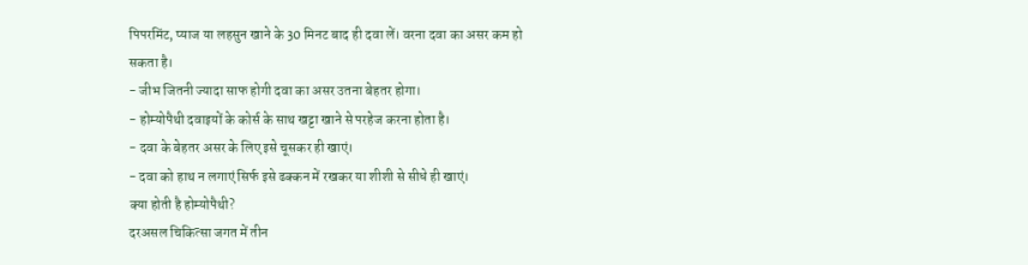पिपरमिंट, प्याज या लहसुन खाने के 30 मिनट बाद ही दवा लें। वरना दवा का असर कम हो सकता है।
- जीभ जितनी ज्यादा साफ होगी दवा का असर उतना बेहतर होगा।
- होम्योपैथी दवाइयों के कोर्स के साथ खट्टा खाने से परहेज करना होता है।
- दवा के बेहतर असर के लिए इसे चूसकर ही खाएं।
- दवा को हाथ न लगाएं सिर्फ इसे ढक्कन में रखकर या शीशी से सीधे ही खाएं।
क्या होती है होम्योपैथी?
दरअसल चिकित्सा जगत में तीन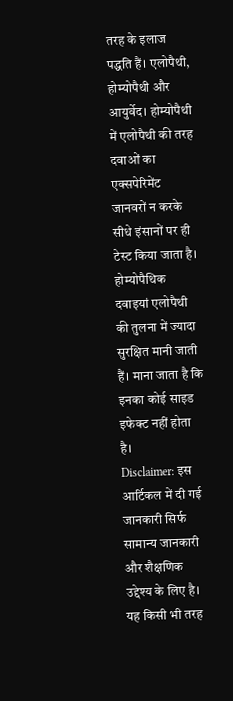तरह के इलाज पद्धति हैं। एलोपैथी, होम्योपैथी और आयुर्वेद। होम्योपैथी में एलोपैथी की तरह दवाओं का एक्सपेरिमेंट जानवरों न करके सीधे इंसानों पर ही टेस्ट किया जाता है। होम्योपैथिक दवाइयां एलोपैथी की तुलना में ज्यादा सुरक्षित मानी जाती हैं। माना जाता है कि इनका कोई साइड इफेक्ट नहीं होता है।
Disclaimer: इस आर्टिकल में दी गई जानकारी सिर्फ सामान्य जानकारी और शैक्षणिक उद्देश्य के लिए है। यह किसी भी तरह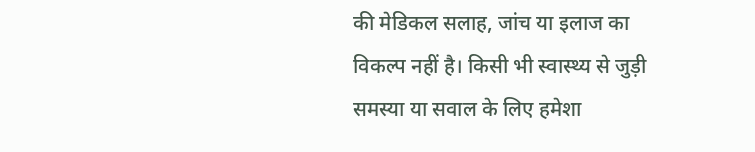की मेडिकल सलाह, जांच या इलाज का विकल्प नहीं है। किसी भी स्वास्थ्य से जुड़ी समस्या या सवाल के लिए हमेशा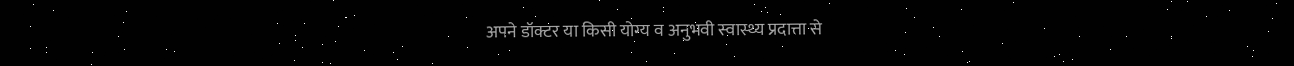अपने डॉक्टर या किसी योग्य व अनुभवी स्वास्थ्य प्रदात्ता से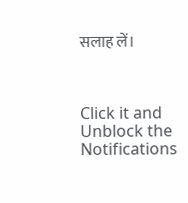सलाह लें।



Click it and Unblock the Notifications